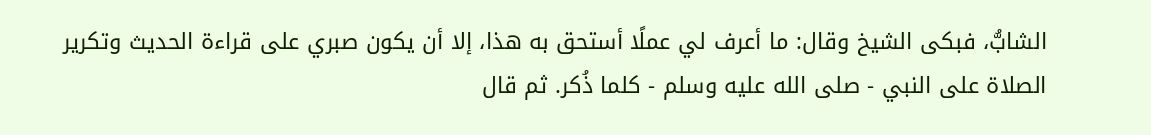الشابُّ، فبكى الشيخ وقال: ما أعرف لي عملًا أستحق به هذا، إلا أن يكون صبري على قراءة الحديث وتكرير الصلاة على النبي - صلى الله عليه وسلم - كلما ذُكر. ثم قال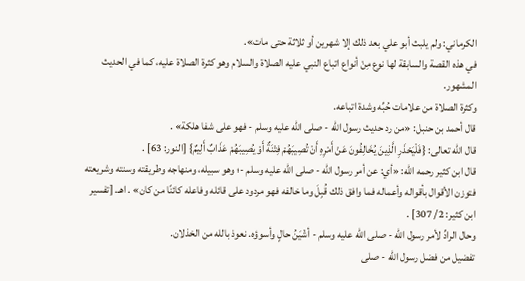الكرماني: ولم يلبث أبو علي بعد ذلك إلا شهرين أو ثلاثة حتى مات».
في هذه القصة والسابقة لها نوع مِنْ أنواع اتباع النبي عليه الصلاة والسلام وهو كثرة الصلاة عليه، كما في الحديث المشهور.
وكثرة الصلاة من علامات حُبِّه وشدة اتباعه.
قال أحمد بن حنبل: «من رد حديث رسول الله - صلى الله عليه وسلم - فهو على شفا هلكة» .
قال الله تعالى: {فَلْيَحْذَرِ الَّذِينَ يُخَالِفُونَ عَنْ أَمْرِهِ أَنْ تُصِيبَهُمْ فِتْنَةٌ أَوْ يُصِيبَهُمْ عَذَابٌ أَلِيمٌ} [النور: 63] .
قال ابن كثير رحمه الله: «أي: عن أمر رسول الله - صلى الله عليه وسلم -؛ وهو سبيله، ومنهاجه وطريقته وسنته وشريعته فتوزن الأقوال بأقواله وأعماله فما وافق ذلك قُبِلَ وما خالفه فهو مردود على قائله وفاعله كائنًا من كان» . اهـ. [تفسير ابن كثير: 2/ 307] .
وحال الرادِّ لأمر رسول الله - صلى الله عليه وسلم - أشْيَنُ حالٍ وأسوؤه. نعوذ بالله من الخذلان.
تفضيل من فضل رسول الله - صلى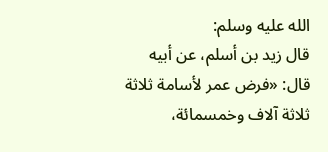الله عليه وسلم:
قال زيد بن أسلم، عن أبيه قال: «فرض عمر لأسامة ثلاثة ثلاثة آلاف وخمسمائة،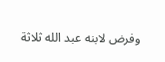وفرض لابنه عبد الله ثلاثة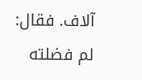آلاف. فقال: لم فضلته